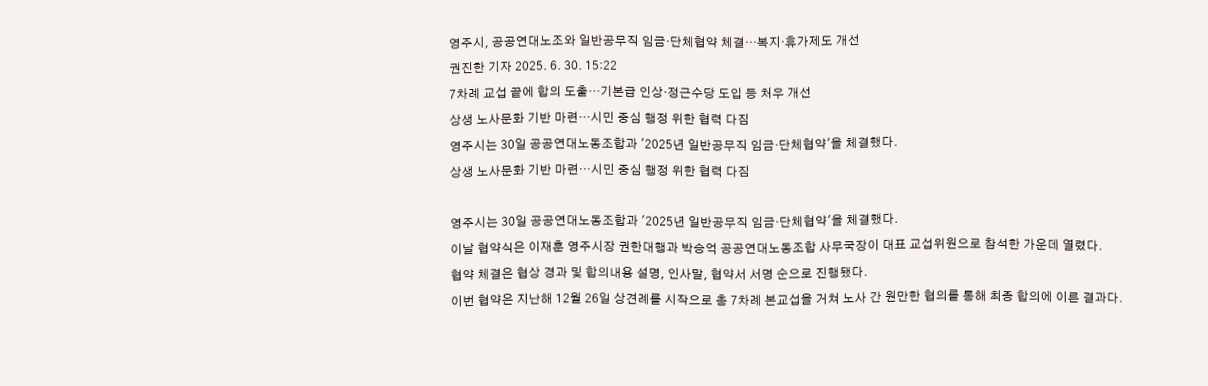영주시, 공공연대노조와 일반공무직 임금·단체협약 체결…복지·휴가제도 개선
권진한 기자 2025. 6. 30. 15:22
7차례 교섭 끝에 합의 도출…기본급 인상·정근수당 도입 등 처우 개선
상생 노사문화 기반 마련…시민 중심 행정 위한 협력 다짐
영주시는 30일 공공연대노동조합과 '2025년 일반공무직 임금·단체협약'을 체결했다.
상생 노사문화 기반 마련…시민 중심 행정 위한 협력 다짐

영주시는 30일 공공연대노동조합과 '2025년 일반공무직 임금·단체협약'을 체결했다.
이날 협약식은 이재훈 영주시장 권한대행과 박승억 공공연대노동조합 사무국장이 대표 교섭위원으로 참석한 가운데 열렸다.
협약 체결은 협상 경과 및 합의내용 설명, 인사말, 협약서 서명 순으로 진행됐다.
이번 협약은 지난해 12월 26일 상견례를 시작으로 총 7차례 본교섭을 거쳐 노사 간 원만한 협의를 통해 최종 합의에 이른 결과다.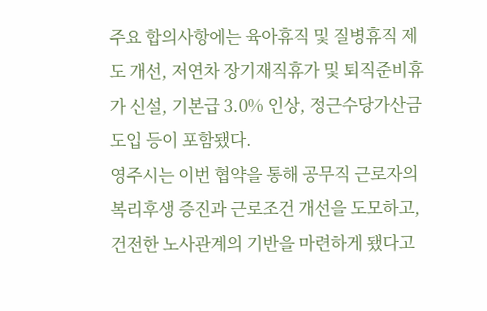주요 합의사항에는 육아휴직 및 질병휴직 제도 개선, 저연차 장기재직휴가 및 퇴직준비휴가 신설, 기본급 3.0% 인상, 정근수당가산금 도입 등이 포함됐다.
영주시는 이번 협약을 통해 공무직 근로자의 복리후생 증진과 근로조건 개선을 도모하고, 건전한 노사관계의 기반을 마련하게 됐다고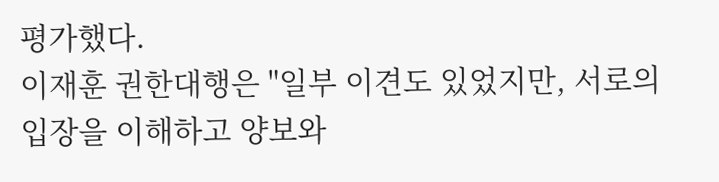평가했다.
이재훈 권한대행은 "일부 이견도 있었지만, 서로의 입장을 이해하고 양보와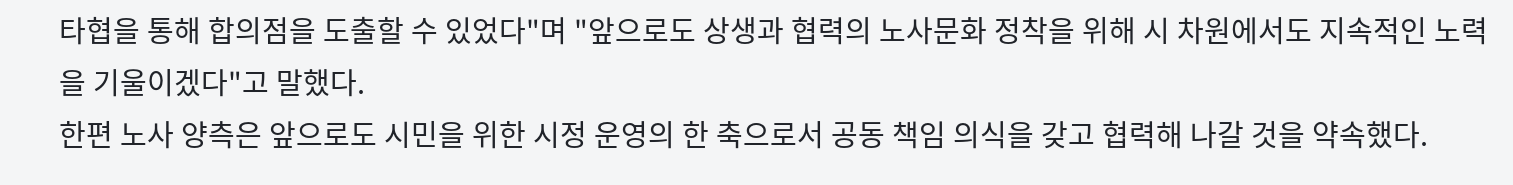타협을 통해 합의점을 도출할 수 있었다"며 "앞으로도 상생과 협력의 노사문화 정착을 위해 시 차원에서도 지속적인 노력을 기울이겠다"고 말했다.
한편 노사 양측은 앞으로도 시민을 위한 시정 운영의 한 축으로서 공동 책임 의식을 갖고 협력해 나갈 것을 약속했다.